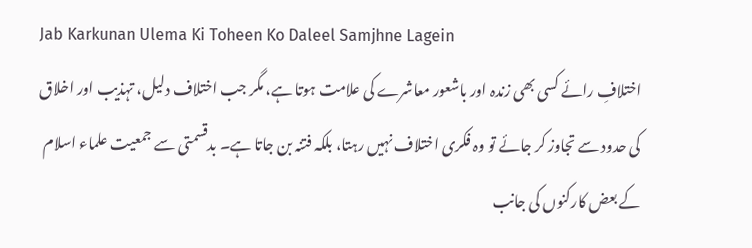Jab Karkunan Ulema Ki Toheen Ko Daleel Samjhne Lagein
اختلافِ رائے کسی بھی زندہ اور باشعور معاشرے کی علامت ہوتا ہے، مگر جب اختلاف دلیل، تہذیب اور اخلاق کی حدود سے تجاوز کر جائے تو وہ فکری اختلاف نہیں رہتا، بلکہ فتنہ بن جاتا ہے۔ بدقسمتی سے جمعیت علماء اسلام کے بعض کارکنوں کی جانب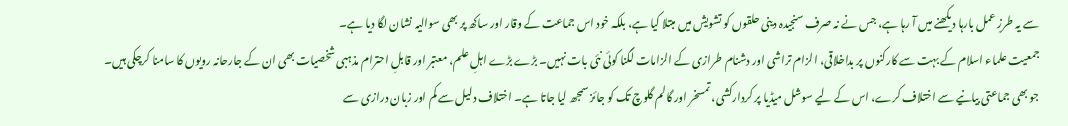سے یہ طرزِ عمل بارہا دیکھنے میں آ رہا ہے، جس نے نہ صرف سنجیدہ دینی حلقوں کو تشویش میں مبتلا کیا ہے، بلکہ خود اس جماعت کے وقار اور ساکھ پر بھی سوالیہ نشان لگا دیا ہے۔
جمعیت علماء اسلام کے بہت سے کارکنوں پر بداخلاقی، الزام تراشی اور دشنام طرازی کے الزامات لگنا کوئی نئی بات نہیں۔ بڑے بڑے اہلِ علم، معتبر اور قابلِ احترام مذہبی شخصیات بھی ان کے جارحانہ رویوں کا سامنا کرچکی ہیں۔ جو بھی جماعتی بیانیے سے اختلاف کرے، اس کے لیے سوشل میڈیا پر کردارکشی، تمسخر اور گالم گلوچ تک کو جائز سمجھ لیا جاتا ہے۔ اختلاف دلیل سے کم اور زبان درازی سے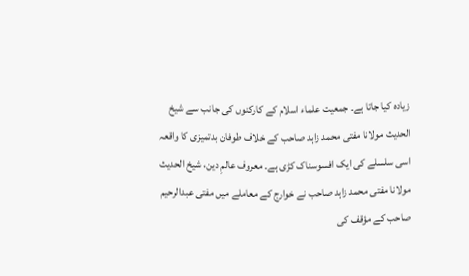زیادہ کیا جاتا ہے۔ جمعیت علماء اسلام کے کارکنوں کی جانب سے شیخ الحدیث مولانا مفتی محمد زاہد صاحب کے خلاف طوفان بدتمیزی کا واقعہ اسی سلسلے کی ایک افسوسناک کڑی ہے۔ معروف عالمِ دین، شیخ الحدیث مولانا مفتی محمد زاہد صاحب نے خوارج کے معاملے میں مفتی عبدالرحیم صاحب کے مؤقف کی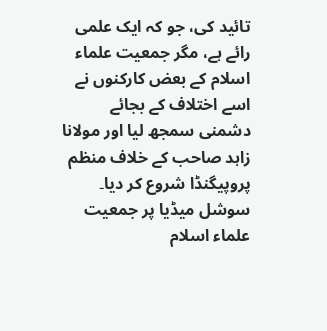تائید کی، جو کہ ایک علمی رائے ہے، مگر جمعیت علماء اسلام کے بعض کارکنوں نے اسے اختلاف کے بجائے دشمنی سمجھ لیا اور مولانا زاہد صاحب کے خلاف منظم پروپیگنڈا شروع کر دیا۔
سوشل میڈیا پر جمعیت علماء اسلام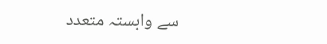سے وابستہ متعدد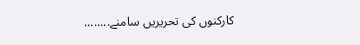کارکنوں کی تحریریں سامنے........